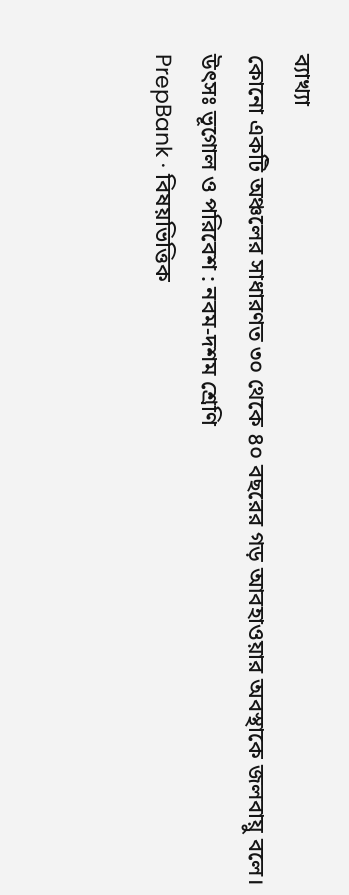ব্যাখ্যা
কোনো একটি অঞ্চলের সাধারণত ৩০ থেকে ৪০ বছরের গড় আবহাওয়ার অবস্থাকে জলবায়ু বলে।
উৎসঃ ভূগোল ও পরিবেশ : নবম-দশম শ্রেণি
PrepBank · বিষয়ভিত্তিক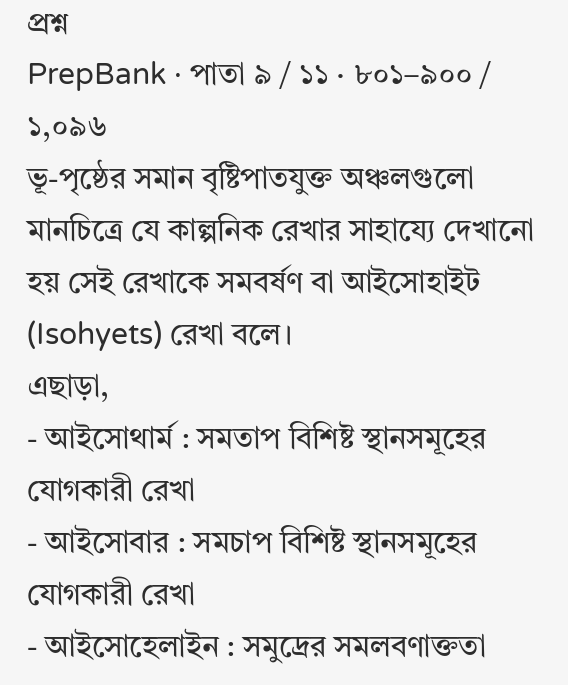প্রশ্ন
PrepBank · পাতা ৯ / ১১ · ৮০১–৯০০ / ১,০৯৬
ভূ-পৃষ্ঠের সমান বৃষ্টিপাতযুক্ত অঞ্চলগুলো মানচিত্রে যে কাল্পনিক রেখার সাহায্যে দেখানো হয় সেই রেখাকে সমবর্ষণ বা আইসোহাইট (Isohyets) রেখা বলে।
এছাড়া,
- আইসোথার্ম : সমতাপ বিশিষ্ট স্থানসমূহের যোগকারী রেখা
- আইসোবার : সমচাপ বিশিষ্ট স্থানসমূহের যোগকারী রেখা
- আইসোহেলাইন : সমুদ্রের সমলবণাক্ততা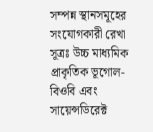সম্পন্ন স্থানসমূহের সংযোগকারী রেখা
সূত্রঃ উচ্চ মাধ্যমিক প্রাকৃতিক ভূগোল-বিওবি এবং সায়েন্সডিরেক্ট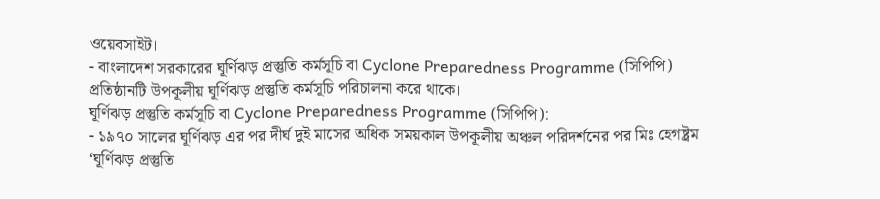ওয়েবসাইট।
- বাংলাদেশ সরকারের ঘূর্ণিঝড় প্রস্তুতি কর্মসূচি বা Cyclone Preparedness Programme (সিপিপি) প্রতিষ্ঠানটি উপকূলীয় ঘূর্ণিঝড় প্রস্তুতি কর্মসূচি পরিচালনা করে থাকে।
ঘূর্ণিঝড় প্রস্তুতি কর্মসূচি বা Cyclone Preparedness Programme (সিপিপি):
- ১৯৭০ সালের ঘূর্ণিঝড় এর পর দীর্ঘ দুই মাসের অধিক সময়কাল উপকূলীয় অঞ্চল পরিদর্শনের পর মিঃ হেগষ্ট্রম ‘ঘূর্ণিঝড় প্রস্তুতি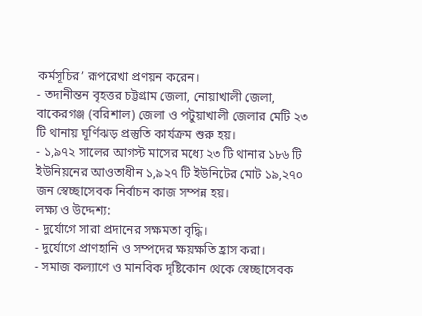কর্মসূচির’ রূপরেখা প্রণয়ন করেন।
- তদানীন্তন বৃহত্তর চট্টগ্রাম জেলা, নোয়াখালী জেলা, বাকেরগঞ্জ (বরিশাল) জেলা ও পটুয়াখালী জেলার মেটি ২৩ টি থানায় ঘূর্ণিঝড় প্রস্তুতি কার্যক্রম শুরু হয়।
- ১,৯৭২ সালের আগস্ট মাসের মধ্যে ২৩ টি থানার ১৮৬ টি ইউনিয়নের আওতাধীন ১,৯২৭ টি ইউনিটের মোট ১৯,২৭০ জন স্বেচ্ছাসেবক নির্বাচন কাজ সম্পন্ন হয়।
লক্ষ্য ও উদ্দেশ্য:
- দুর্যোগে সারা প্রদানের সক্ষমতা বৃদ্ধি।
- দুর্যোগে প্রাণহানি ও সম্পদের ক্ষয়ক্ষতি হ্রাস করা।
- সমাজ কল্যাণে ও মানবিক দৃষ্টিকোন থেকে স্বেচ্ছাসেবক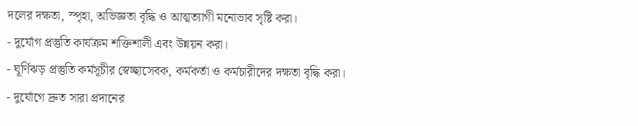দলের দক্ষতা, স্পৃহা, অভিজ্ঞতা বৃদ্ধি ও আত্মত্যাগী মনোভাব সৃষ্টি করা।
- দুর্যোগ প্রস্তুতি কার্যক্রম শক্তিশালী এবং উন্নয়ন করা।
- ঘূর্ণিঝড় প্রস্তুতি কর্মসূচীর স্বেচ্ছাসেবক, কর্মকর্তা ও কর্মচারীদের দক্ষতা বৃদ্ধি করা।
- দুর্যোগে দ্রুত সারা প্রদানের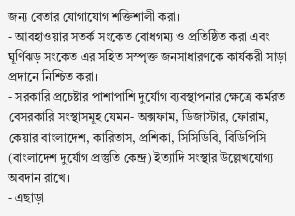জন্য বেতার যোগাযোগ শক্তিশালী করা।
- আবহাওয়ার সতর্ক সংকেত বোধগম্য ও প্রতিষ্ঠিত করা এবং ঘূর্ণিঝড় সংকেত এর সহিত সস্পৃক্ত জনসাধারণকে কার্যকরী সাড়া প্রদানে নিশ্চিত করা।
- সরকারি প্রচেষ্টার পাশাপাশি দুর্যোগ ব্যবস্থাপনার ক্ষেত্রে কর্মরত বেসরকারি সংস্থাসমূহ যেমন- অক্সফাম, ডিজাস্টার, ফোরাম, কেয়ার বাংলাদেশ, কারিতাস, প্রশিকা, সিসিডিবি, বিডিপিসি (বাংলাদেশ দুর্যোগ প্রস্তুতি কেন্দ্র) ইত্যাদি সংস্থার উল্লেখযোগ্য অবদান রাখে।
- এছাড়া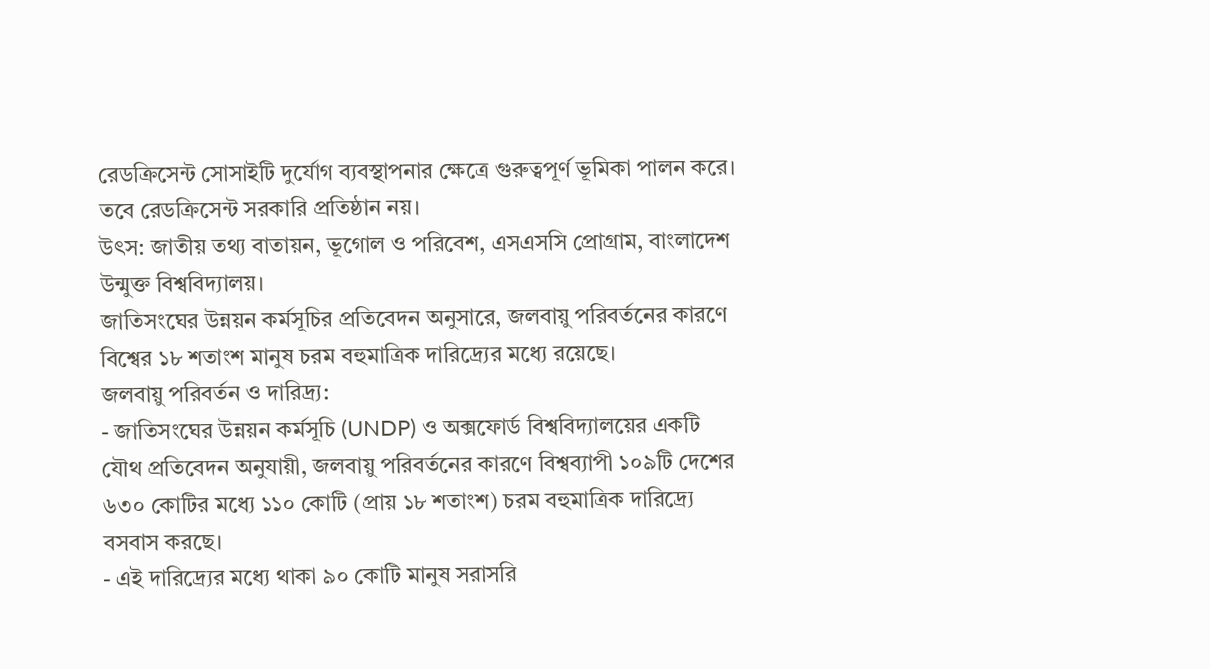রেডক্রিসেন্ট সোসাইটি দুর্যোগ ব্যবস্থাপনার ক্ষেত্রে গুরুত্বপূর্ণ ভূমিকা পালন করে। তবে রেডক্রিসেন্ট সরকারি প্রতিষ্ঠান নয়।
উৎস: জাতীয় তথ্য বাতায়ন, ভূগোল ও পরিবেশ, এসএসসি প্রোগ্রাম, বাংলাদেশ উন্মুক্ত বিশ্ববিদ্যালয়।
জাতিসংঘের উন্নয়ন কর্মসূচির প্রতিবেদন অনুসারে, জলবায়ু পরিবর্তনের কারণে বিশ্বের ১৮ শতাংশ মানুষ চরম বহুমাত্রিক দারিদ্র্যের মধ্যে রয়েছে।
জলবায়ু পরিবর্তন ও দারিদ্র্য:
- জাতিসংঘের উন্নয়ন কর্মসূচি (UNDP) ও অক্সফোর্ড বিশ্ববিদ্যালয়ের একটি যৌথ প্রতিবেদন অনুযায়ী, জলবায়ু পরিবর্তনের কারণে বিশ্বব্যাপী ১০৯টি দেশের ৬৩০ কোটির মধ্যে ১১০ কোটি (প্রায় ১৮ শতাংশ) চরম বহুমাত্রিক দারিদ্র্যে বসবাস করছে।
- এই দারিদ্র্যের মধ্যে থাকা ৯০ কোটি মানুষ সরাসরি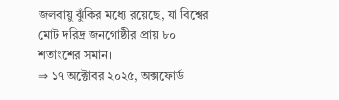জলবায়ু ঝুঁকির মধ্যে রয়েছে, যা বিশ্বের মোট দরিদ্র জনগোষ্ঠীর প্রায় ৮০ শতাংশের সমান।
⇒ ১৭ অক্টোবর ২০২৫, অক্সফোর্ড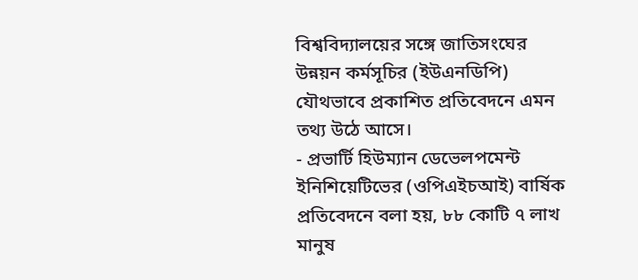বিশ্ববিদ্যালয়ের সঙ্গে জাতিসংঘের উন্নয়ন কর্মসূচির (ইউএনডিপি) যৌথভাবে প্রকাশিত প্রতিবেদনে এমন তথ্য উঠে আসে।
- প্রভার্টি হিউম্যান ডেভেলপমেন্ট ইনিশিয়েটিভের (ওপিএইচআই) বার্ষিক প্রতিবেদনে বলা হয়, ৮৮ কোটি ৭ লাখ মানুষ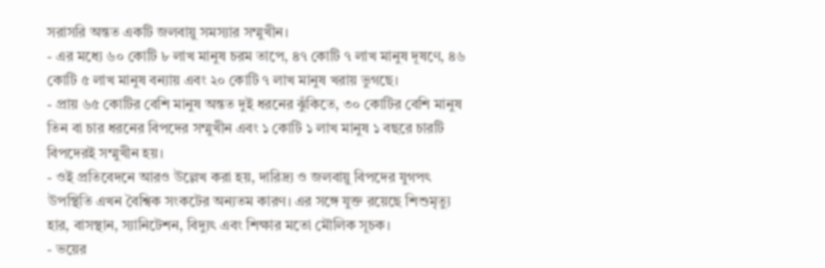সরাসরি অন্তত একটি জলবায়ু সমস্যার সম্মুখীন।
- এর মধ্যে ৬০ কোটি ৮ লাখ মানুষ চরম তাপে, ৪৭ কোটি ৭ লাখ মানুষ দূষণে, ৪৬ কোটি ৫ লাখ মানুষ বন্যায় এবং ২০ কোটি ৭ লাখ মানুষ খরায় ভুগছে।
- প্রায় ৬৫ কোটির বেশি মানুষ অন্তত দুই ধরনের ঝুঁকিতে, ৩০ কোটির বেশি মানুষ তিন বা চার ধরনের বিপদের সম্মুখীন এবং ১ কোটি ১ লাখ মানুষ ১ বছরে চারটি বিপদেরই সম্মুখীন হয়।
- ওই প্রতিবেদনে আরও উল্লেখ করা হয়, দারিদ্র্য ও জলবায়ু বিপদের যুগপৎ উপস্থিতি এখন বৈশ্বিক সংকটের অন্যতম কারণ। এর সঙ্গে যুক্ত রয়েছে শিশুমৃত্যু হার, বাসস্থান, স্যানিটেশন, বিদ্যুৎ এবং শিক্ষার মতো মৌলিক সূচক।
- ভয়ের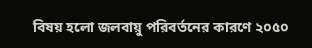বিষয় হলো জলবায়ু পরিবর্তনের কারণে ২০৫০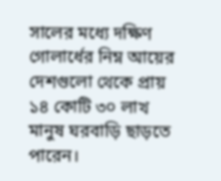সালের মধ্যে দক্ষিণ গোলার্ধের নিম্ন আয়ের দেশগুলো থেকে প্রায় ১৪ কোটি ৩০ লাখ মানুষ ঘরবাড়ি ছাড়তে পারেন।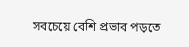সবচেয়ে বেশি প্রভাব পড়তে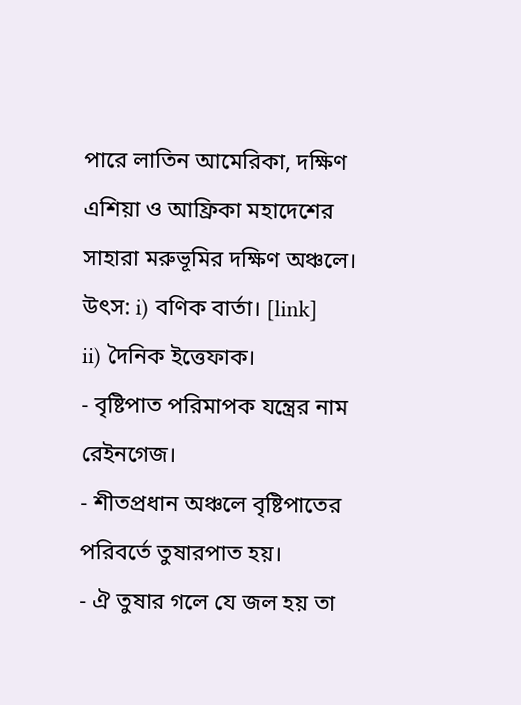পারে লাতিন আমেরিকা, দক্ষিণ এশিয়া ও আফ্রিকা মহাদেশের সাহারা মরুভূমির দক্ষিণ অঞ্চলে।
উৎস: i) বণিক বার্তা। [link]
ii) দৈনিক ইত্তেফাক।
- বৃষ্টিপাত পরিমাপক যন্ত্রের নাম রেইনগেজ।
- শীতপ্রধান অঞ্চলে বৃষ্টিপাতের পরিবর্তে তুষারপাত হয়।
- ঐ তুষার গলে যে জল হয় তা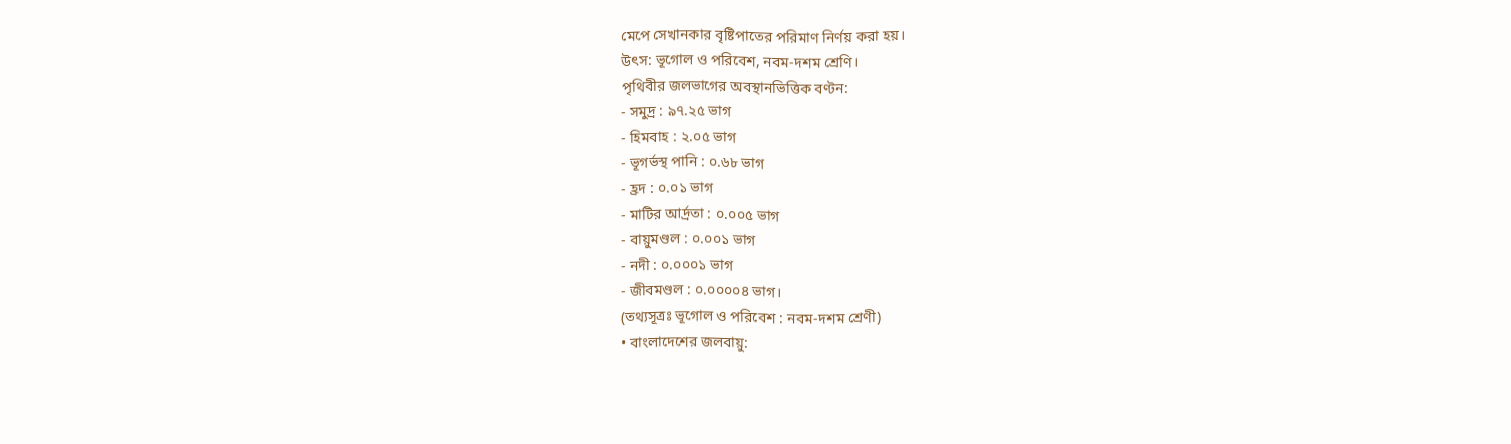মেপে সেখানকার বৃষ্টিপাতের পরিমাণ নির্ণয় করা হয়।
উৎস: ভূগোল ও পরিবেশ, নবম-দশম শ্রেণি।
পৃথিবীর জলভাগের অবস্থানভিত্তিক বণ্টন:
- সমুদ্র : ৯৭.২৫ ভাগ
- হিমবাহ : ২.০৫ ভাগ
- ভূগর্ভস্থ পানি : ০.৬৮ ভাগ
- হ্রদ : ০.০১ ভাগ
- মাটির আর্দ্রতা : ০.০০৫ ভাগ
- বায়ুমণ্ডল : ০.০০১ ভাগ
- নদী : ০.০০০১ ভাগ
- জীবমণ্ডল : ০.০০০০৪ ভাগ।
(তথ্যসূত্রঃ ভূগোল ও পরিবেশ : নবম-দশম শ্রেণী)
• বাংলাদেশের জলবায়ু: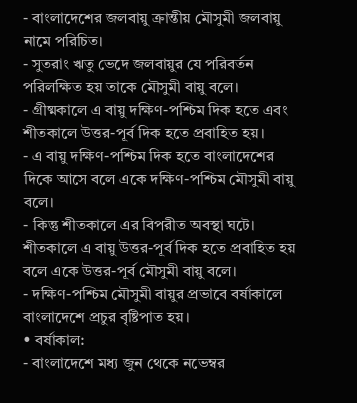- বাংলাদেশের জলবায়ু ক্রান্তীয় মৌসুমী জলবায়ু নামে পরিচিত।
- সুতরাং ঋতু ভেদে জলবায়ুর যে পরিবর্তন পরিলক্ষিত হয় তাকে মৌসুমী বায়ু বলে।
- গ্রীষ্মকালে এ বায়ু দক্ষিণ-পশ্চিম দিক হতে এবং শীতকালে উত্তর-পূর্ব দিক হতে প্রবাহিত হয়।
- এ বায়ু দক্ষিণ-পশ্চিম দিক হতে বাংলাদেশের দিকে আসে বলে একে দক্ষিণ-পশ্চিম মৌসুমী বায়ু বলে।
- কিন্তু শীতকালে এর বিপরীত অবস্থা ঘটে। শীতকালে এ বায়ু উত্তর-পূর্ব দিক হতে প্রবাহিত হয় বলে একে উত্তর-পূর্ব মৌসুমী বায়ু বলে।
- দক্ষিণ-পশ্চিম মৌসুমী বায়ুর প্রভাবে বর্ষাকালে বাংলাদেশে প্রচুর বৃষ্টিপাত হয়।
• বর্ষাকাল:
- বাংলাদেশে মধ্য জুন থেকে নভেম্বর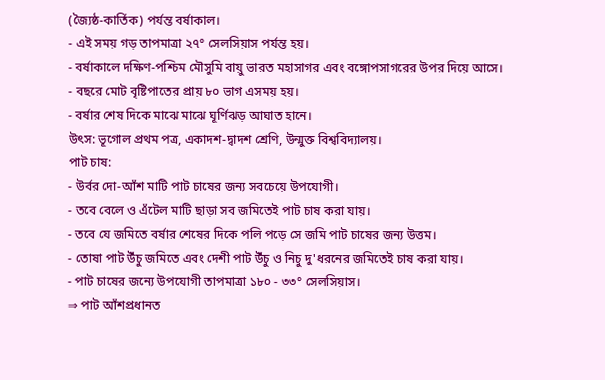(জ্যৈষ্ঠ-কার্তিক) পর্যন্ত বর্ষাকাল।
- এই সময় গড় তাপমাত্রা ২৭° সেলসিয়াস পর্যন্ত হয়।
- বর্ষাকালে দক্ষিণ-পশ্চিম মৌসুমি বায়ু ভারত মহাসাগর এবং বঙ্গোপসাগরের উপর দিয়ে আসে।
- বছরে মোট বৃষ্টিপাতের প্রায় ৮০ ভাগ এসময় হয়।
- বর্ষার শেষ দিকে মাঝে মাঝে ঘূর্ণিঝড় আঘাত হানে।
উৎস: ভূগোল প্রথম পত্র, একাদশ-দ্বাদশ শ্রেণি, উন্মুক্ত বিশ্ববিদ্যালয়।
পাট চাষ:
- উর্বর দো-আঁশ মাটি পাট চাষের জন্য সবচেয়ে উপযোগী।
- তবে বেলে ও এঁটেল মাটি ছাড়া সব জমিতেই পাট চাষ করা যায়।
- তবে যে জমিতে বর্ষার শেষের দিকে পলি পড়ে সে জমি পাট চাষের জন্য উত্তম।
- তোষা পাট উঁচু জমিতে এবং দেশী পাট উঁচু ও নিচু দু'ধরনের জমিতেই চাষ করা যায়।
- পাট চাষের জন্যে উপযোগী তাপমাত্রা ১৮০ - ৩৩° সেলসিয়াস।
⇒ পাট আঁশপ্রধানত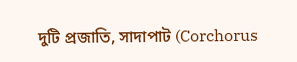দুটি প্রজাতি, সাদাপাট (Corchorus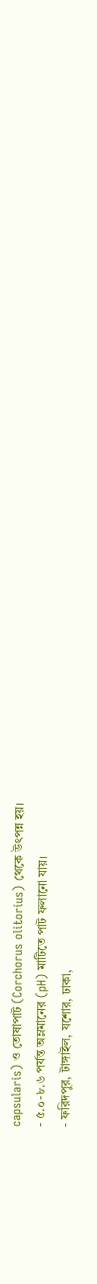capsularis) ও তোষাপাট (Corchorus olitorius) থেকে উৎপন্ন হয়।
- ৫.০-৮.৬ পর্যন্ত অম্লমানের (pH) মাটিতে পাট ফলানো যায়।
- ফরিদপুর, টাঙ্গাইল, যশোর, ঢাকা,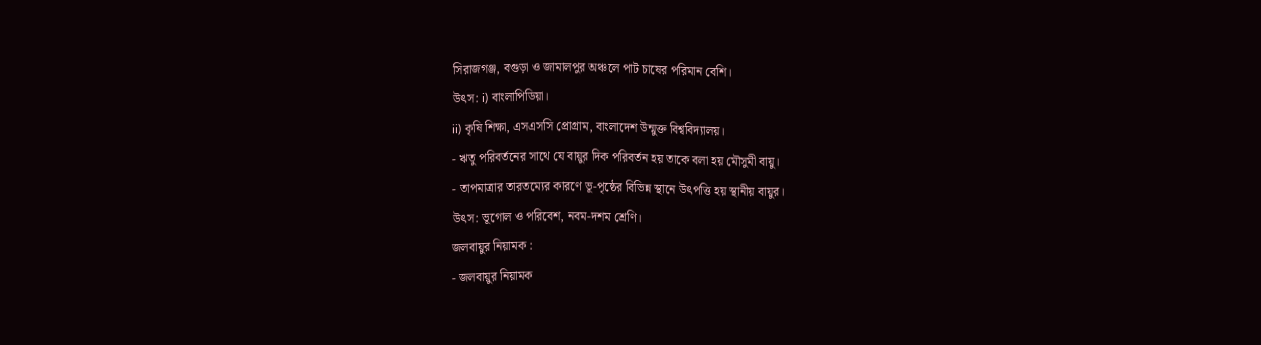সিরাজগঞ্জ, বগুড়া ও জামালপুর অঞ্চলে পাট চাষের পরিমান বেশি।
উৎস: i) বাংলাপিডিয়া।
ii) কৃষি শিক্ষা, এসএসসি প্রোগ্রাম, বাংলাদেশ উন্মুক্ত বিশ্ববিদ্যালয়।
- ঋতু পরিবর্তনের সাথে যে বায়ুর দিক পরিবর্তন হয় তাকে বলা হয় মৌসুমী বায়ু।
- তাপমাত্রার তারতম্যের কারণে ভূ-পৃষ্ঠের বিভিন্ন স্থানে উৎপত্তি হয় স্থানীয় বায়ুর।
উৎস: ভূগোল ও পরিবেশ, নবম-দশম শ্রেণি।
জলবায়ুর নিয়ামক :
- জলবায়ুর নিয়ামক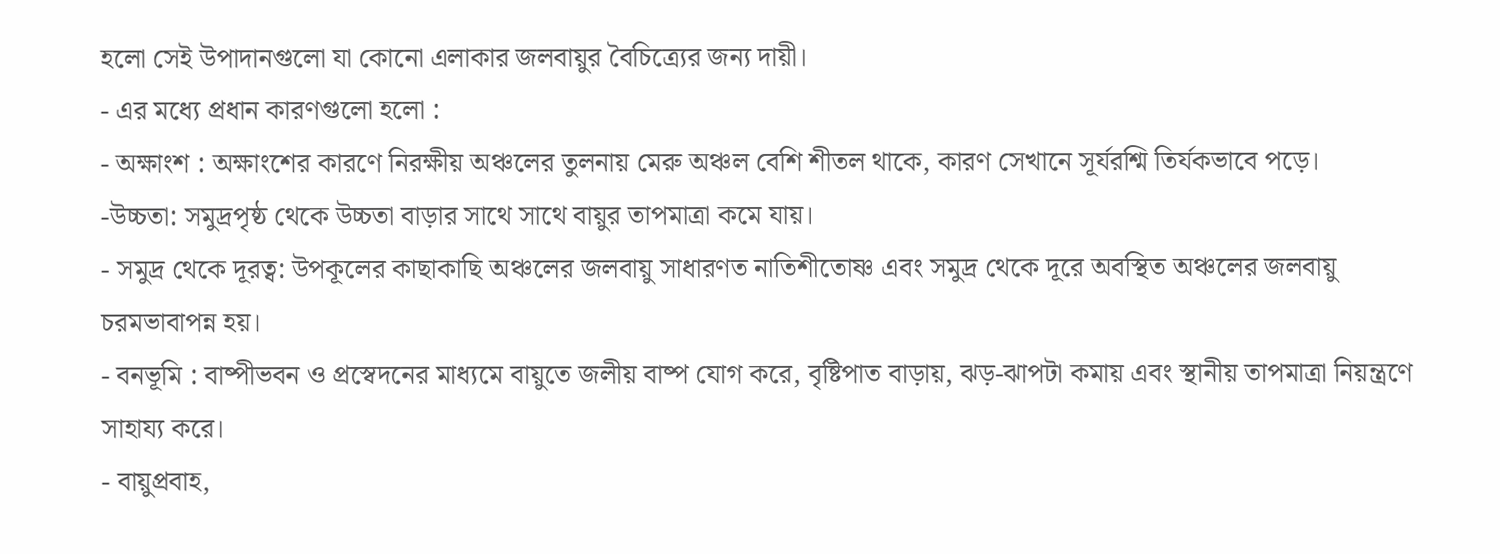হলো সেই উপাদানগুলো যা কোনো এলাকার জলবায়ুর বৈচিত্র্যের জন্য দায়ী।
- এর মধ্যে প্রধান কারণগুলো হলো :
- অক্ষাংশ : অক্ষাংশের কারণে নিরক্ষীয় অঞ্চলের তুলনায় মেরু অঞ্চল বেশি শীতল থাকে, কারণ সেখানে সূর্যরশ্মি তির্যকভাবে পড়ে।
-উচ্চতা: সমুদ্রপৃষ্ঠ থেকে উচ্চতা বাড়ার সাথে সাথে বায়ুর তাপমাত্রা কমে যায়।
- সমুদ্র থেকে দূরত্ব: উপকূলের কাছাকাছি অঞ্চলের জলবায়ু সাধারণত নাতিশীতোষ্ণ এবং সমুদ্র থেকে দূরে অবস্থিত অঞ্চলের জলবায়ু চরমভাবাপন্ন হয়।
- বনভূমি : বাষ্পীভবন ও প্রস্বেদনের মাধ্যমে বায়ুতে জলীয় বাষ্প যোগ করে, বৃষ্টিপাত বাড়ায়, ঝড়-ঝাপটা কমায় এবং স্থানীয় তাপমাত্রা নিয়ন্ত্রণে সাহায্য করে।
- বায়ুপ্রবাহ,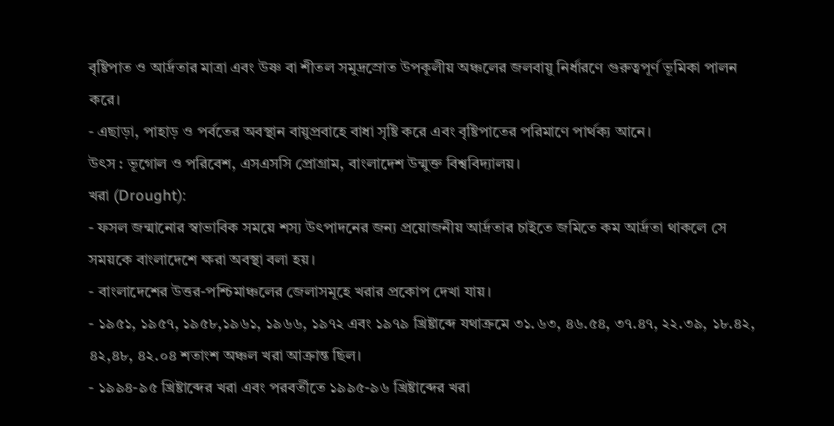বৃষ্টিপাত ও আর্দ্রতার মাত্রা এবং উষ্ণ বা শীতল সমুদ্রস্রোত উপকূলীয় অঞ্চলের জলবায়ু নির্ধারণে গুরুত্বপূর্ণ ভূমিকা পালন করে।
- এছাড়া, পাহাড় ও পর্বতের অবস্থান বায়ুপ্রবাহে বাধা সৃষ্টি করে এবং বৃষ্টিপাতের পরিমাণে পার্থক্য আনে।
উৎস : ভূগোল ও পরিবেশ, এসএসসি প্রোগ্রাম, বাংলাদেশ উন্মুক্ত বিশ্ববিদ্যালয়।
খরা (Drought):
- ফসল জন্মানোর স্বাভাবিক সময়ে শস্য উৎপাদনের জন্য প্রয়োজনীয় আর্দ্রতার চাইতে জমিতে কম আর্দ্রতা থাকলে সে সময়কে বাংলাদেশে ক্ষরা অবস্থা বলা হয়।
- বাংলাদেশের উত্তর-পশ্চিমাঞ্চলের জেলাসমূহে খরার প্রকোপ দেখা যায়।
- ১৯৫১, ১৯৫৭, ১৯৫৮,১৯৬১, ১৯৬৬, ১৯৭২ এবং ১৯৭৯ খ্রিষ্টাব্দে যথাক্রমে ৩১.৬৩, ৪৬.৫৪, ৩৭.৪৭, ২২.৩৯, ১৮.৪২, ৪২,৪৮, ৪২.০৪ শতাংশ অঞ্চল খরা আক্রান্ত ছিল।
- ১৯৯৪-৯৫ খ্রিষ্টাব্দের খরা এবং পরবর্তীতে ১৯৯৫-৯৬ খ্রিষ্টাব্দের খরা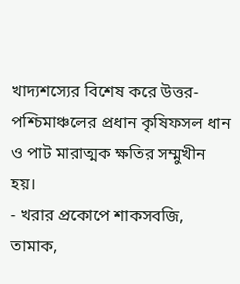খাদ্যশস্যের বিশেষ করে উত্তর-পশ্চিমাঞ্চলের প্রধান কৃষিফসল ধান ও পাট মারাত্মক ক্ষতির সম্মুখীন হয়।
- খরার প্রকোপে শাকসবজি, তামাক,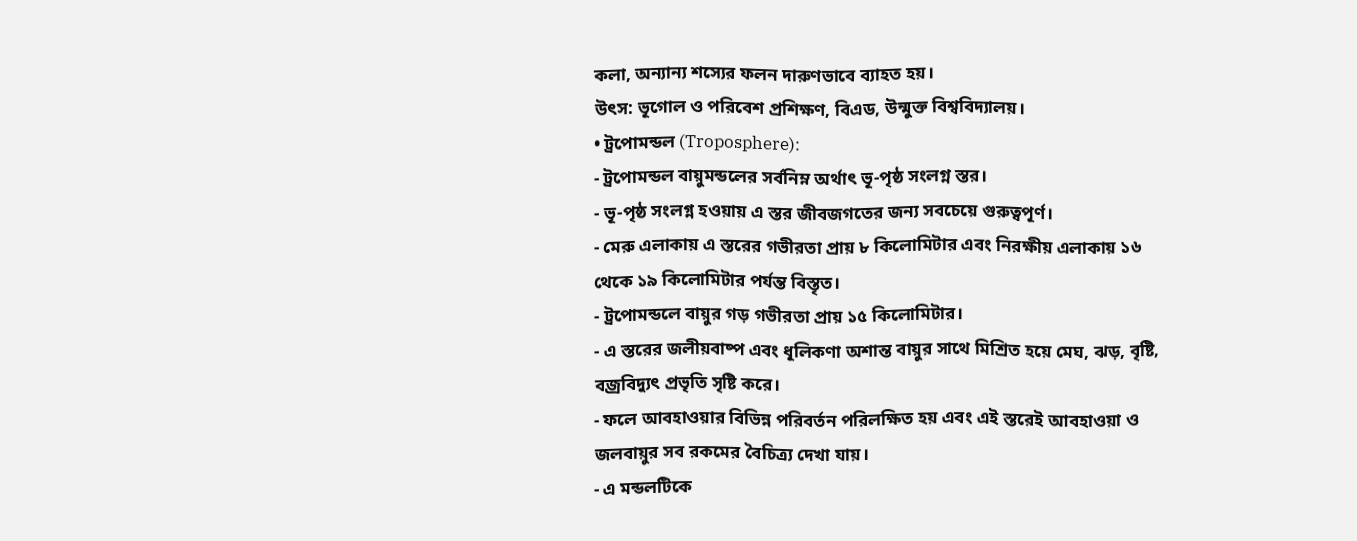কলা, অন্যান্য শস্যের ফলন দারুণভাবে ব্যাহত হয়।
উৎস: ভূগোল ও পরিবেশ প্রশিক্ষণ, বিএড, উন্মুক্ত বিশ্ববিদ্যালয়।
• ট্রপোমন্ডল (Troposphere):
- ট্রপোমন্ডল বায়ুমন্ডলের সর্বনিম্ন অর্থাৎ ভূ-পৃষ্ঠ সংলগ্ন স্তর।
- ভূ-পৃষ্ঠ সংলগ্ন হওয়ায় এ স্তর জীবজগতের জন্য সবচেয়ে গুরুত্বপূর্ণ।
- মেরু এলাকায় এ স্তরের গভীরতা প্রায় ৮ কিলোমিটার এবং নিরক্ষীয় এলাকায় ১৬ থেকে ১৯ কিলোমিটার পর্যন্ত বিস্তৃত।
- ট্রপোমন্ডলে বায়ুর গড় গভীরতা প্রায় ১৫ কিলোমিটার।
- এ স্তরের জলীয়বাষ্প এবং ধূলিকণা অশান্ত বায়ুর সাথে মিশ্রিত হয়ে মেঘ, ঝড়, বৃষ্টি, বজ্রবিদ্যুৎ প্রভৃতি সৃষ্টি করে।
- ফলে আবহাওয়ার বিভিন্ন পরিবর্তন পরিলক্ষিত হয় এবং এই স্তরেই আবহাওয়া ও জলবায়ুর সব রকমের বৈচিত্র্য দেখা যায়।
- এ মন্ডলটিকে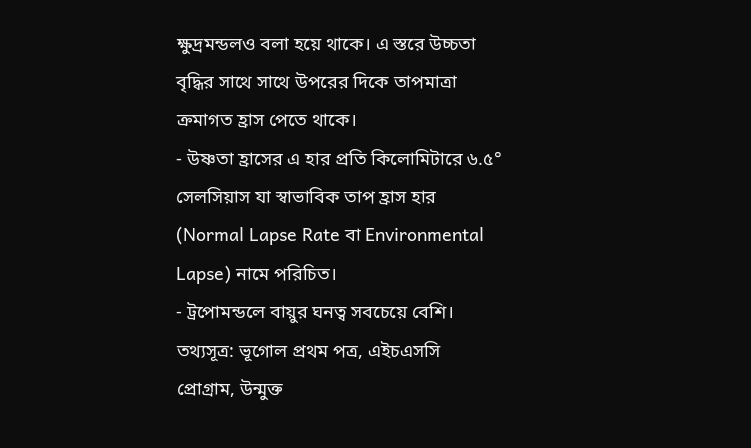ক্ষুদ্রমন্ডলও বলা হয়ে থাকে। এ স্তরে উচ্চতা বৃদ্ধির সাথে সাথে উপরের দিকে তাপমাত্রা ক্রমাগত হ্রাস পেতে থাকে।
- উষ্ণতা হ্রাসের এ হার প্রতি কিলোমিটারে ৬.৫° সেলসিয়াস যা স্বাভাবিক তাপ হ্রাস হার (Normal Lapse Rate বা Environmental Lapse) নামে পরিচিত।
- ট্রপোমন্ডলে বায়ুর ঘনত্ব সবচেয়ে বেশি।
তথ্যসূত্র: ভূগোল প্রথম পত্র, এইচএসসি প্রোগ্রাম, উন্মুক্ত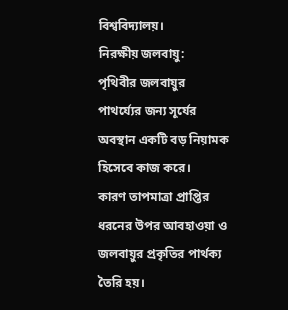বিশ্ববিদ্যালয়।
নিরক্ষীয় জলবায়ু:
পৃথিবীর জলবায়ুর পাথর্য্যের জন্য সূর্যের অবস্থান একটি বড় নিয়ামক হিসেবে কাজ করে।
কারণ তাপমাত্রা প্রাপ্তির ধরনের উপর আবহাওয়া ও জলবায়ুর প্রকৃতির পার্থক্য তৈরি হয়।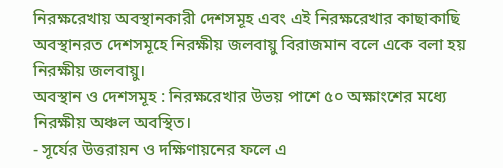নিরক্ষরেখায় অবস্থানকারী দেশসমূহ এবং এই নিরক্ষরেখার কাছাকাছি অবস্থানরত দেশসমূহে নিরক্ষীয় জলবায়ু বিরাজমান বলে একে বলা হয় নিরক্ষীয় জলবায়ু।
অবস্থান ও দেশসমূহ : নিরক্ষরেখার উভয় পাশে ৫০ অক্ষাংশের মধ্যে নিরক্ষীয় অঞ্চল অবস্থিত।
- সূর্যের উত্তরায়ন ও দক্ষিণায়নের ফলে এ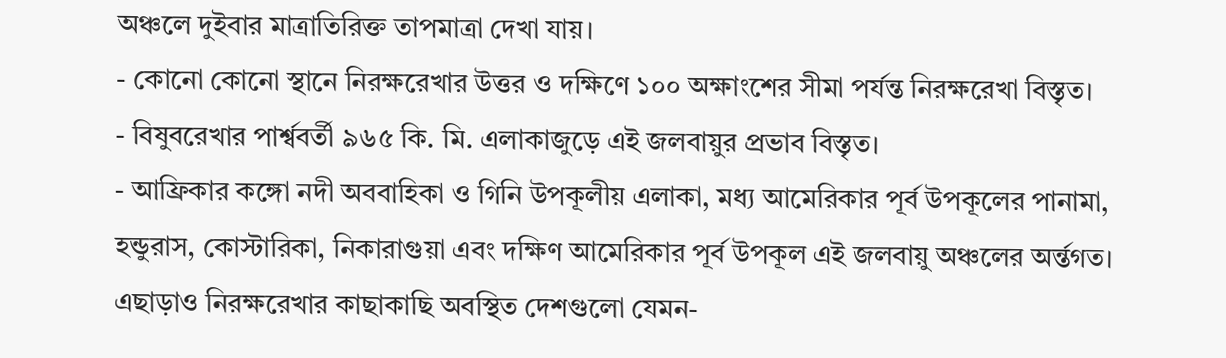অঞ্চলে দুইবার মাত্রাতিরিক্ত তাপমাত্রা দেখা যায়।
- কোনো কোনো স্থানে নিরক্ষরেখার উত্তর ও দক্ষিণে ১০০ অক্ষাংশের সীমা পর্যন্ত নিরক্ষরেখা বিস্তৃত।
- বিষুবরেখার পার্শ্ববর্তী ৯৬৫ কি. মি. এলাকাজুড়ে এই জলবায়ুর প্রভাব বিস্তৃত।
- আফ্রিকার কঙ্গো নদী অববাহিকা ও গিনি উপকূলীয় এলাকা, মধ্য আমেরিকার পূর্ব উপকূলের পানামা, হন্ডুরাস, কোস্টারিকা, নিকারাগুয়া এবং দক্ষিণ আমেরিকার পূর্ব উপকূল এই জলবায়ু অঞ্চলের অর্ন্তগত। এছাড়াও নিরক্ষরেখার কাছাকাছি অবস্থিত দেশগুলো যেমন-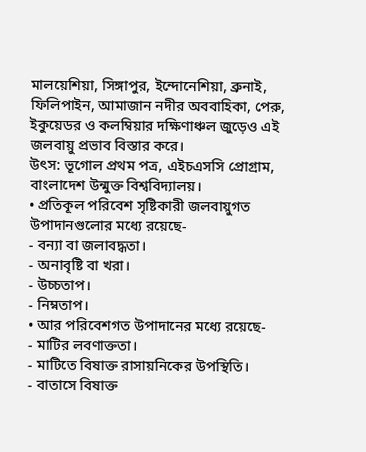মালয়েশিয়া, সিঙ্গাপুর, ইন্দোনেশিয়া, ব্রুনাই, ফিলিপাইন, আমাজান নদীর অববাহিকা, পেরু, ইকুয়েডর ও কলম্বিয়ার দক্ষিণাঞ্চল জুড়েও এই জলবায়ু প্রভাব বিস্তার করে।
উৎস: ভূগোল প্রথম পত্র, এইচএসসি প্রোগ্রাম, বাংলাদেশ উন্মুক্ত বিশ্ববিদ্যালয়।
• প্রতিকূল পরিবেশ সৃষ্টিকারী জলবায়ুগত উপাদানগুলোর মধ্যে রয়েছে-
- বন্যা বা জলাবদ্ধতা।
- অনাবৃষ্টি বা খরা।
- উচ্চতাপ।
- নিম্নতাপ।
• আর পরিবেশগত উপাদানের মধ্যে রয়েছে-
- মাটির লবণাক্ততা।
- মাটিতে বিষাক্ত রাসায়নিকের উপস্থিতি।
- বাতাসে বিষাক্ত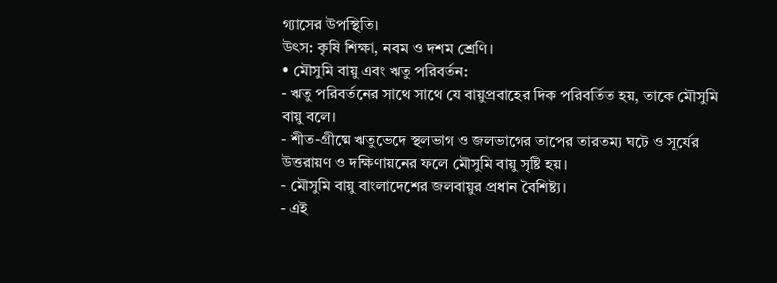গ্যাসের উপস্থিতি।
উৎস: কৃষি শিক্ষা, নবম ও দশম শ্রেণি।
• মৌসুমি বায়ু এবং ঋতু পরিবর্তন:
- ঋতু পরিবর্তনের সাথে সাথে যে বায়ুপ্রবাহের দিক পরিবর্তিত হয়, তাকে মৌসুমি বায়ু বলে।
- শীত-গ্রীষ্মে ঋতুভেদে স্থলভাগ ও জলভাগের তাপের তারতম্য ঘটে ও সূর্যের উত্তরায়ণ ও দক্ষিণায়নের ফলে মৌসুমি বায়ু সৃষ্টি হয়।
- মৌসুমি বায়ু বাংলাদেশের জলবায়ুর প্রধান বৈশিষ্ট্য।
- এই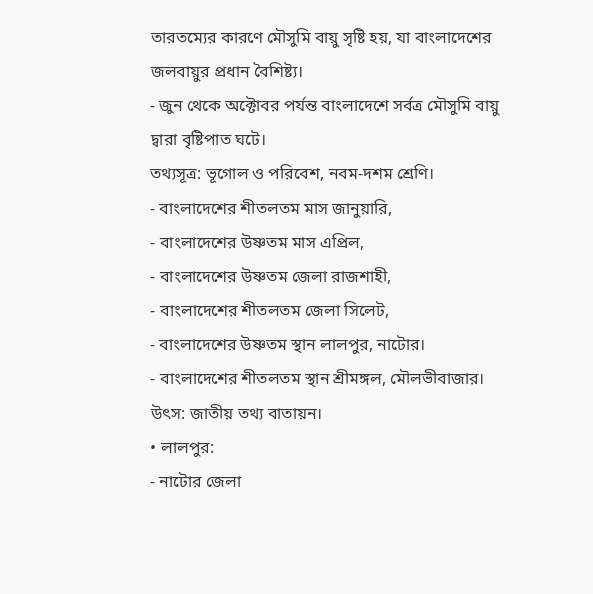তারতম্যের কারণে মৌসুমি বায়ু সৃষ্টি হয়, যা বাংলাদেশের জলবায়ুর প্রধান বৈশিষ্ট্য।
- জুন থেকে অক্টোবর পর্যন্ত বাংলাদেশে সর্বত্র মৌসুমি বায়ু দ্বারা বৃষ্টিপাত ঘটে।
তথ্যসূত্র: ভূগোল ও পরিবেশ, নবম-দশম শ্রেণি।
- বাংলাদেশের শীতলতম মাস জানুয়ারি,
- বাংলাদেশের উষ্ণতম মাস এপ্রিল,
- বাংলাদেশের উষ্ণতম জেলা রাজশাহী,
- বাংলাদেশের শীতলতম জেলা সিলেট,
- বাংলাদেশের উষ্ণতম স্থান লালপুর, নাটোর।
- বাংলাদেশের শীতলতম স্থান শ্রীমঙ্গল, মৌলভীবাজার।
উৎস: জাতীয় তথ্য বাতায়ন।
• লালপুর:
- নাটোর জেলা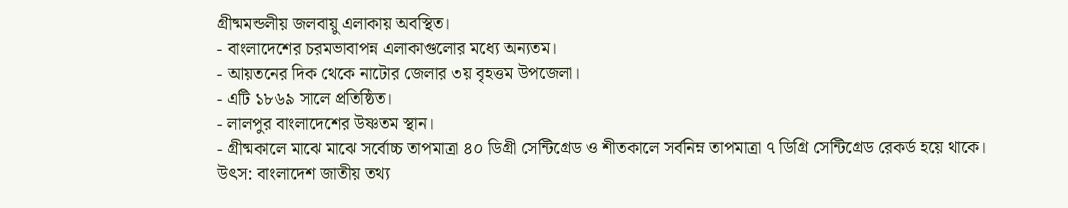গ্রীষ্মমন্ডলীয় জলবায়ু এলাকায় অবস্থিত।
- বাংলাদেশের চরমভাবাপন্ন এলাকাগুলোর মধ্যে অন্যতম।
- আয়তনের দিক থেকে নাটোর জেলার ৩য় বৃহত্তম উপজেলা।
- এটি ১৮৬৯ সালে প্রতিষ্ঠিত।
- লালপুর বাংলাদেশের উষ্ণতম স্থান।
- গ্রীষ্মকালে মাঝে মাঝে সর্বোচ্চ তাপমাত্রা ৪০ ডিগ্রী সেন্টিগ্রেড ও শীতকালে সর্বনিম্ন তাপমাত্রা ৭ ডিগ্রি সেন্টিগ্রেড রেকর্ড হয়ে থাকে।
উৎস: বাংলাদেশ জাতীয় তথ্য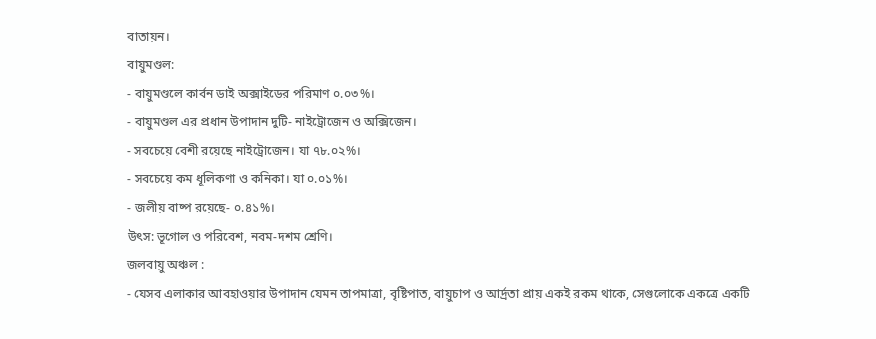বাতায়ন।
বায়ুমণ্ডল:
- বায়ুমণ্ডলে কার্বন ডাই অক্সাইডের পরিমাণ ০.০৩%।
- বায়ুমণ্ডল এর প্রধান উপাদান দুটি- নাইট্রোজেন ও অক্সিজেন।
- সবচেয়ে বেশী রয়েছে নাইট্রোজেন। যা ৭৮.০২%।
- সবচেয়ে কম ধূলিকণা ও কনিকা। যা ০.০১%।
- জলীয় বাষ্প রয়েছে- ০.৪১%।
উৎস: ভূগোল ও পরিবেশ, নবম-দশম শ্রেণি।
জলবায়ু অঞ্চল :
- যেসব এলাকার আবহাওয়ার উপাদান যেমন তাপমাত্রা, বৃষ্টিপাত, বায়ুচাপ ও আর্দ্রতা প্রায় একই রকম থাকে, সেগুলোকে একত্রে একটি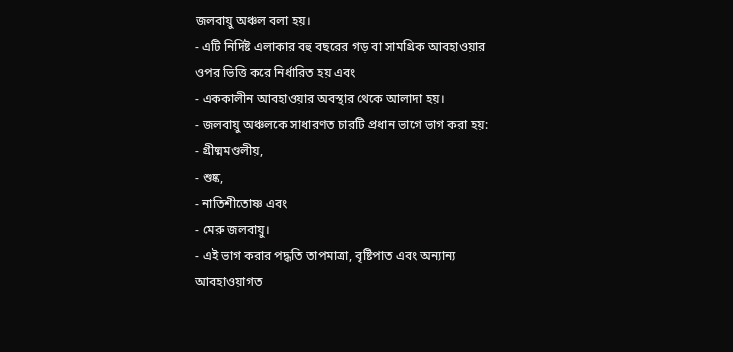জলবায়ু অঞ্চল বলা হয়।
- এটি নির্দিষ্ট এলাকার বহু বছরের গড় বা সামগ্রিক আবহাওয়ার ওপর ভিত্তি করে নির্ধারিত হয় এবং
- এককালীন আবহাওয়ার অবস্থার থেকে আলাদা হয়।
- জলবায়ু অঞ্চলকে সাধারণত চারটি প্রধান ভাগে ভাগ করা হয়:
- গ্রীষ্মমণ্ডলীয়,
- শুষ্ক,
- নাতিশীতোষ্ণ এবং
- মেরু জলবায়ু।
- এই ভাগ করার পদ্ধতি তাপমাত্রা, বৃষ্টিপাত এবং অন্যান্য আবহাওয়াগত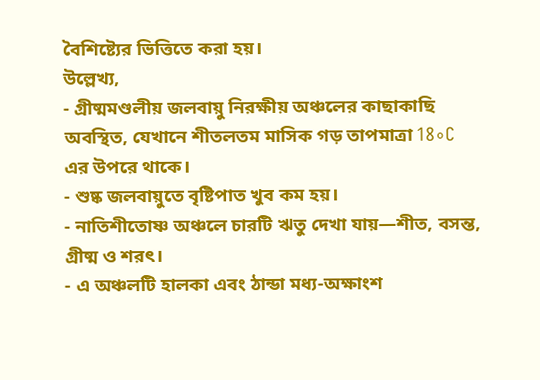বৈশিষ্ট্যের ভিত্তিতে করা হয়।
উল্লেখ্য,
- গ্রীষ্মমণ্ডলীয় জলবায়ু নিরক্ষীয় অঞ্চলের কাছাকাছি অবস্থিত, যেখানে শীতলতম মাসিক গড় তাপমাত্রা 18∘C এর উপরে থাকে।
- শুষ্ক জলবায়ুতে বৃষ্টিপাত খুব কম হয়।
- নাতিশীতোষ্ণ অঞ্চলে চারটি ঋতু দেখা যায়—শীত, বসন্ত, গ্রীষ্ম ও শরৎ।
- এ অঞ্চলটি হালকা এবং ঠান্ডা মধ্য-অক্ষাংশ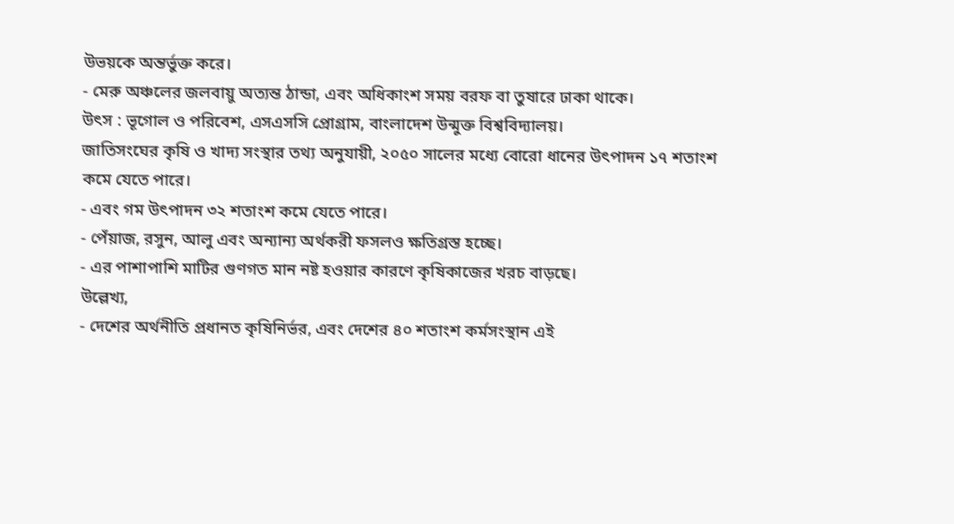উভয়কে অন্তর্ভুক্ত করে।
- মেরু অঞ্চলের জলবায়ু অত্যন্ত ঠান্ডা, এবং অধিকাংশ সময় বরফ বা তুষারে ঢাকা থাকে।
উৎস : ভূগোল ও পরিবেশ, এসএসসি প্রোগ্রাম, বাংলাদেশ উন্মুক্ত বিশ্ববিদ্যালয়।
জাতিসংঘের কৃষি ও খাদ্য সংস্থার তথ্য অনুযায়ী, ২০৫০ সালের মধ্যে বোরো ধানের উৎপাদন ১৭ শতাংশ কমে যেতে পারে।
- এবং গম উৎপাদন ৩২ শতাংশ কমে যেতে পারে।
- পেঁয়াজ, রসুন, আলু এবং অন্যান্য অর্থকরী ফসলও ক্ষতিগ্রস্ত হচ্ছে।
- এর পাশাপাশি মাটির গুণগত মান নষ্ট হওয়ার কারণে কৃষিকাজের খরচ বাড়ছে।
উল্লেখ্য,
- দেশের অর্থনীতি প্রধানত কৃষিনির্ভর, এবং দেশের ৪০ শতাংশ কর্মসংস্থান এই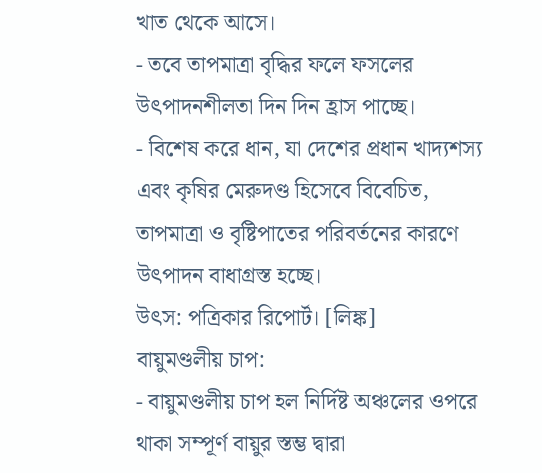খাত থেকে আসে।
- তবে তাপমাত্রা বৃদ্ধির ফলে ফসলের উৎপাদনশীলতা দিন দিন হ্রাস পাচ্ছে।
- বিশেষ করে ধান, যা দেশের প্রধান খাদ্যশস্য এবং কৃষির মেরুদণ্ড হিসেবে বিবেচিত, তাপমাত্রা ও বৃষ্টিপাতের পরিবর্তনের কারণে উৎপাদন বাধাগ্রস্ত হচ্ছে।
উৎস: পত্রিকার রিপোর্ট। [লিঙ্ক]
বায়ুমণ্ডলীয় চাপ:
- বায়ুমণ্ডলীয় চাপ হল নির্দিষ্ট অঞ্চলের ওপরে থাকা সম্পূর্ণ বায়ুর স্তম্ভ দ্বারা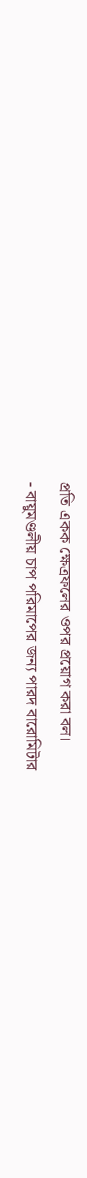প্রতি একক ক্ষেত্রফলের ওপর প্রয়োগ করা বল।
- বায়ুমণ্ডলীয় চাপ পরিমাপের জন্য পারদ বারোমিটার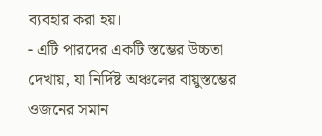ব্যবহার করা হয়।
- এটি পারদের একটি স্তম্ভের উচ্চতা দেখায়, যা নির্দিষ্ট অঞ্চলের বায়ুস্তম্ভের ওজনের সমান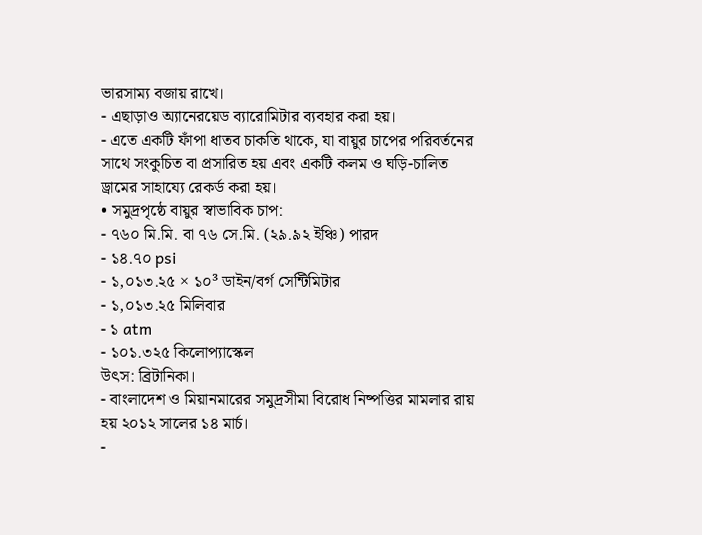ভারসাম্য বজায় রাখে।
- এছাড়াও অ্যানেরয়েড ব্যারোমিটার ব্যবহার করা হয়।
- এতে একটি ফাঁপা ধাতব চাকতি থাকে, যা বায়ুর চাপের পরিবর্তনের সাথে সংকুচিত বা প্রসারিত হয় এবং একটি কলম ও ঘড়ি-চালিত ড্রামের সাহায্যে রেকর্ড করা হয়।
• সমুদ্রপৃষ্ঠে বায়ুর স্বাভাবিক চাপ:
- ৭৬০ মি.মি. বা ৭৬ সে.মি. (২৯.৯২ ইঞ্চি) পারদ
- ১৪.৭০ psi
- ১,০১৩.২৫ × ১০³ ডাইন/বর্গ সেন্টিমিটার
- ১,০১৩.২৫ মিলিবার
- ১ atm
- ১০১.৩২৫ কিলোপ্যাস্কেল
উৎস: ব্রিটানিকা।
- বাংলাদেশ ও মিয়ানমারের সমুদ্রসীমা বিরোধ নিষ্পত্তির মামলার রায় হয় ২০১২ সালের ১৪ মার্চ।
-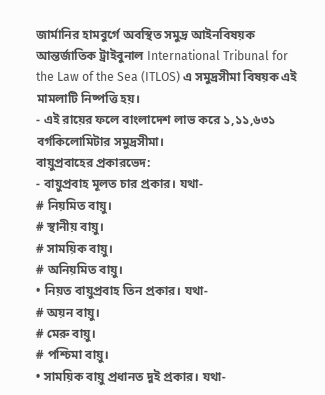জার্মানির হামবুর্গে অবস্থিত সমুদ্র আইনবিষয়ক আন্তর্জাতিক ট্রাইবুনাল International Tribunal for the Law of the Sea (ITLOS) এ সমুদ্রসীমা বিষয়ক এই মামলাটি নিষ্পত্তি হয়।
- এই রায়ের ফলে বাংলাদেশ লাভ করে ১,১১,৬৩১ বর্গকিলোমিটার সমুদ্রসীমা।
বায়ুপ্রবাহের প্রকারভেদ:
- বায়ুপ্রবাহ মূলত চার প্রকার। যথা-
# নিয়মিত বায়ু।
# স্থানীয় বায়ু।
# সাময়িক বায়ু।
# অনিয়মিত বায়ু।
• নিয়ত বায়ুপ্রবাহ তিন প্রকার। যথা-
# অয়ন বায়ু।
# মেরু বায়ু।
# পশ্চিমা বায়ু।
• সাময়িক বায়ু প্রধানত দুই প্রকার। যথা-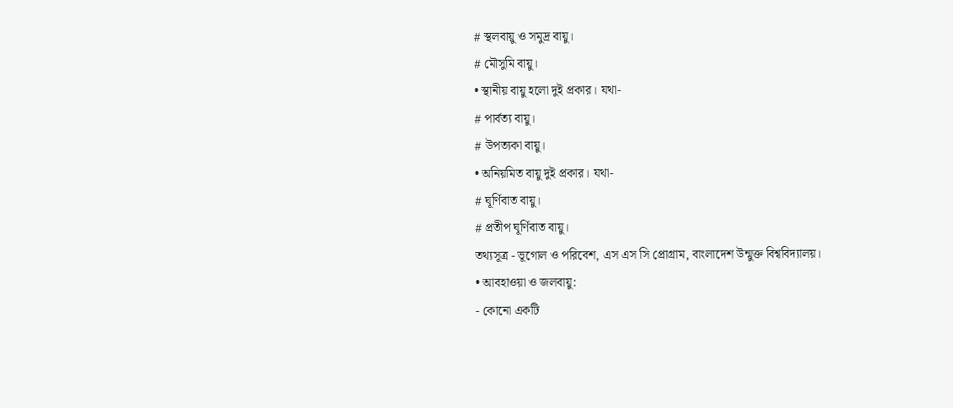# স্থলবায়ু ও সমুদ্র বায়ু।
# মৌসুমি বায়ু।
• স্থানীয় বায়ু হলো দুই প্রকার। যথা-
# পার্বত্য বায়ু।
# উপত্যকা বায়ু।
• অনিয়মিত বায়ু দুই প্রকার। যথা-
# ঘূর্ণিবাত বায়ু।
# প্রতীপ ঘূর্ণিবাত বায়ু।
তথ্যসূত্র - ভূগোল ও পরিবেশ, এস এস সি প্রোগ্রাম, বাংলাদেশ উন্মুক্ত বিশ্ববিদ্যালয়।
• আবহাওয়া ও জলবায়ু:
- কোনো একটি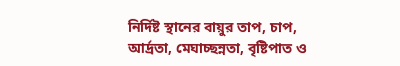নির্দিষ্ট স্থানের বায়ুর তাপ, চাপ, আর্দ্রতা, মেঘাচ্ছন্নতা, বৃষ্টিপাত ও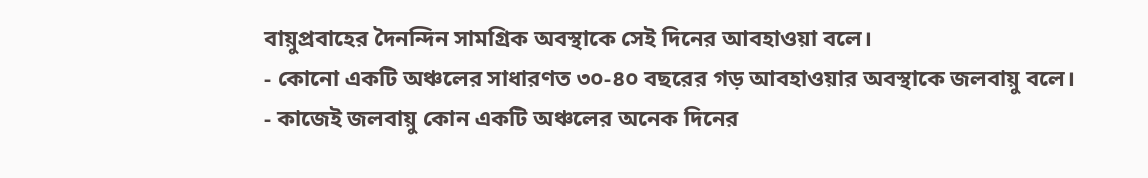বায়ুপ্রবাহের দৈনন্দিন সামগ্রিক অবস্থাকে সেই দিনের আবহাওয়া বলে।
- কোনো একটি অঞ্চলের সাধারণত ৩০-৪০ বছরের গড় আবহাওয়ার অবস্থাকে জলবায়ু বলে।
- কাজেই জলবায়ু কোন একটি অঞ্চলের অনেক দিনের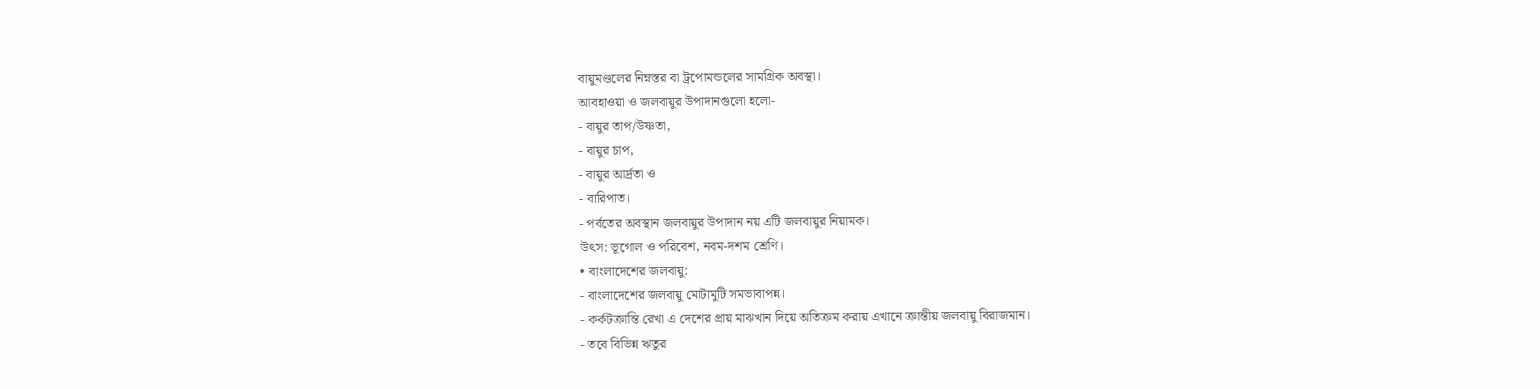বায়ুমণ্ডলের নিম্নস্তর বা ট্রপোমন্ডলের সামগ্রিক অবস্থা।
আবহাওয়া ও জলবায়ুর উপাদানগুলো হলো-
- বায়ুর তাপ/উষ্ণতা,
- বায়ুর চাপ,
- বায়ুর আর্দ্রতা ও
- বারিপাত।
- পর্বতের অবস্থান জলবায়ুর উপাদান নয় এটি জলবায়ুর নিয়ামক।
উৎস: ভূগোল ও পরিবেশ, নবম-দশম শ্রেণি।
• বাংলাদেশের জলবায়ু:
- বাংলাদেশের জলবায়ু মোটামুটি সমভাবাপন্ন।
- কর্কটক্রান্তি রেখা এ দেশের প্রায় মাঝখান দিয়ে অতিক্রম করায় এখানে ক্রান্তীয় জলবায়ু বিরাজমান।
- তবে বিভিন্ন ঋতুর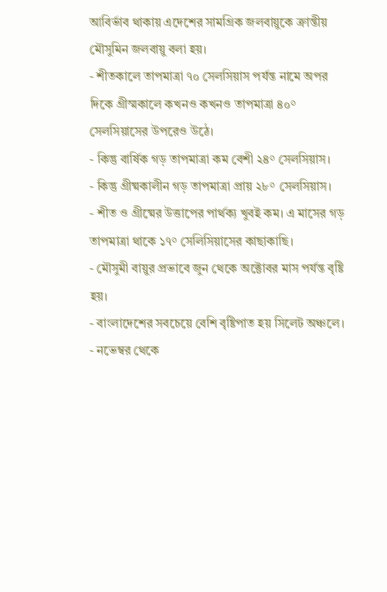আবির্ভাব থাকায় এদেশের সামগ্রিক জলবায়ুকে ক্রান্তীয় মৌসুমিন জলবায়ু বলা হয়।
- শীতকালে তাপমাত্রা ৭০ সেলসিয়াস পর্যন্ত নামে অপর দিকে গ্রীস্মকালে কখনও কখনও তাপমাত্রা ৪০° সেলসিয়াসের উপরেও উঠে।
- কিন্তু বার্ষিক গড় তাপমাত্রা কম বেশী ২৪° সেলসিয়াস।
- কিন্তু গ্রীষ্মকালীন গড় তাপমাত্রা প্রায় ২৮° সেলসিয়াস।
- শীত ও গ্রীষ্মের উত্তাপের পার্থক্য খুবই কম। এ মাসের গড় তাপমাত্রা থাকে ১৭° সেলিসিয়াসের কাছাকাছি।
- মৌসুমী বায়ুর প্রভাবে জুন থেকে অক্টোবর মাস পর্যন্ত বৃষ্টি হয়।
- বাংলাদেশের সবচেয়ে বেশি বৃষ্টিপাত হয় সিলেট অঞ্চলে।
- নভেম্বর থেকে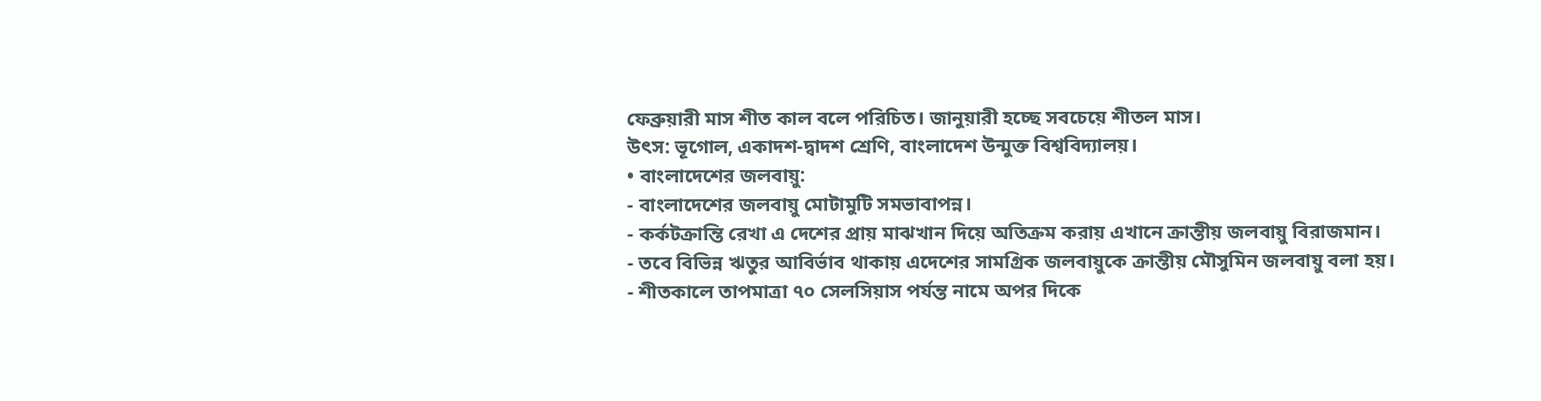ফেব্রুয়ারী মাস শীত কাল বলে পরিচিত। জানুয়ারী হচ্ছে সবচেয়ে শীতল মাস।
উৎস: ভূগোল, একাদশ-দ্বাদশ শ্রেণি, বাংলাদেশ উন্মুক্ত বিশ্ববিদ্যালয়।
• বাংলাদেশের জলবায়ু:
- বাংলাদেশের জলবায়ু মোটামুটি সমভাবাপন্ন।
- কর্কটক্রান্তি রেখা এ দেশের প্রায় মাঝখান দিয়ে অতিক্রম করায় এখানে ক্রান্তীয় জলবায়ু বিরাজমান।
- তবে বিভিন্ন ঋতুর আবির্ভাব থাকায় এদেশের সামগ্রিক জলবায়ুকে ক্রান্তীয় মৌসুমিন জলবায়ু বলা হয়।
- শীতকালে তাপমাত্রা ৭০ সেলসিয়াস পর্যন্ত নামে অপর দিকে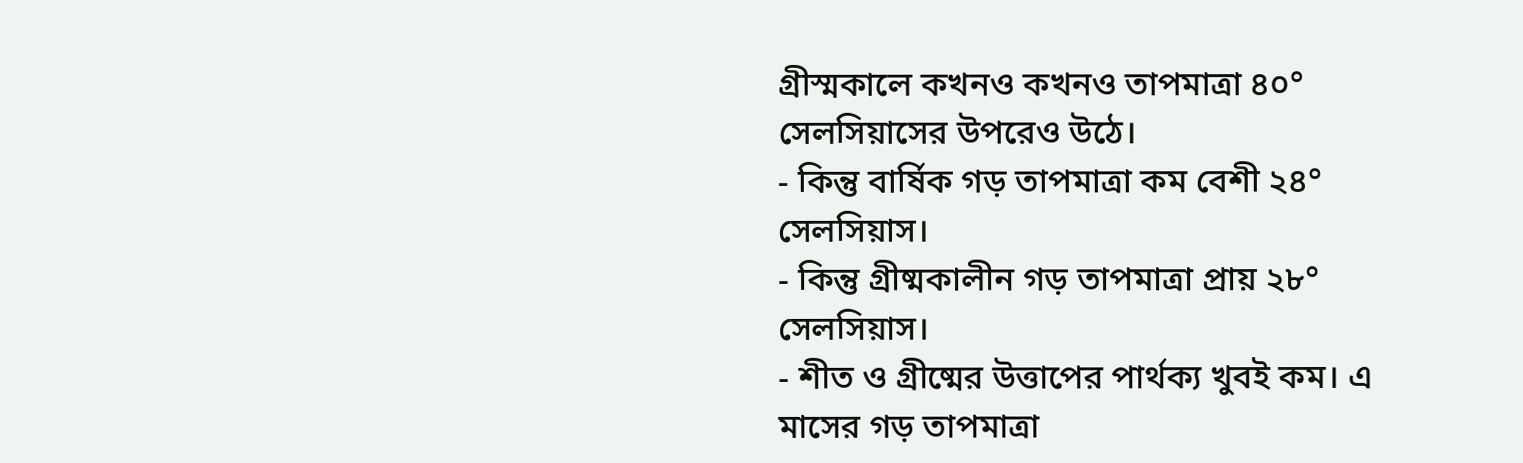গ্রীস্মকালে কখনও কখনও তাপমাত্রা ৪০° সেলসিয়াসের উপরেও উঠে।
- কিন্তু বার্ষিক গড় তাপমাত্রা কম বেশী ২৪° সেলসিয়াস।
- কিন্তু গ্রীষ্মকালীন গড় তাপমাত্রা প্রায় ২৮° সেলসিয়াস।
- শীত ও গ্রীষ্মের উত্তাপের পার্থক্য খুবই কম। এ মাসের গড় তাপমাত্রা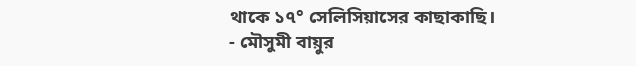থাকে ১৭° সেলিসিয়াসের কাছাকাছি।
- মৌসুমী বায়ুর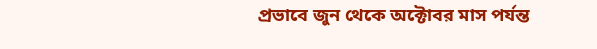প্রভাবে জুন থেকে অক্টোবর মাস পর্যন্ত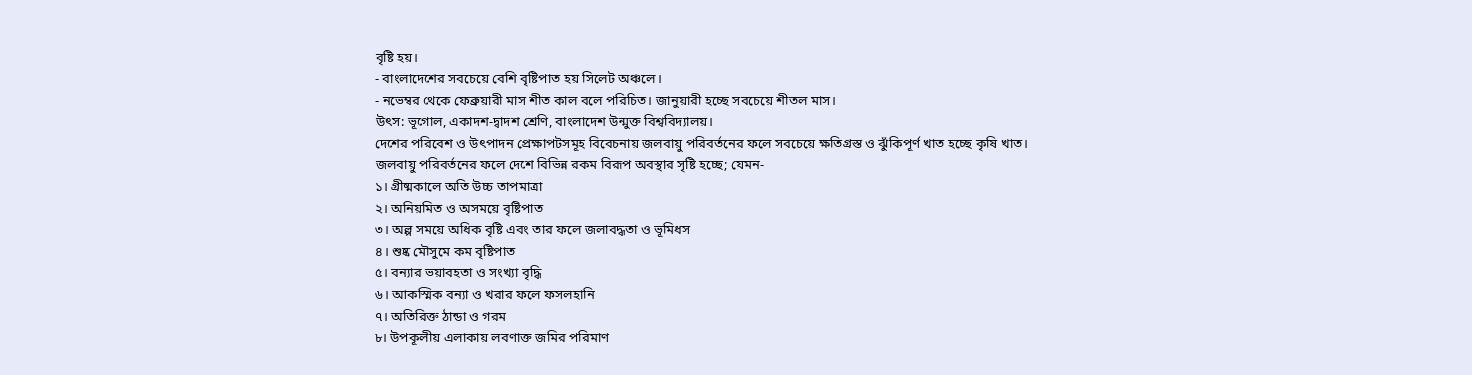বৃষ্টি হয়।
- বাংলাদেশের সবচেয়ে বেশি বৃষ্টিপাত হয় সিলেট অঞ্চলে।
- নভেম্বর থেকে ফেব্রুয়ারী মাস শীত কাল বলে পরিচিত। জানুয়ারী হচ্ছে সবচেয়ে শীতল মাস।
উৎস: ভূগোল, একাদশ-দ্বাদশ শ্রেণি, বাংলাদেশ উন্মুক্ত বিশ্ববিদ্যালয়।
দেশের পরিবেশ ও উৎপাদন প্রেক্ষাপটসমূহ বিবেচনায় জলবায়ু পরিবর্তনের ফলে সবচেয়ে ক্ষতিগ্রস্ত ও ঝুঁকিপূর্ণ খাত হচ্ছে কৃষি খাত।
জলবায়ু পরিবর্তনের ফলে দেশে বিভিন্ন রকম বিরূপ অবস্থার সৃষ্টি হচ্ছে; যেমন-
১। গ্রীষ্মকালে অতি উচ্চ তাপমাত্রা
২। অনিয়মিত ও অসময়ে বৃষ্টিপাত
৩। অল্প সময়ে অধিক বৃষ্টি এবং তার ফলে জলাবদ্ধতা ও ভূমিধস
৪। শুষ্ক মৌসুমে কম বৃষ্টিপাত
৫। বন্যার ভয়াবহতা ও সংখ্যা বৃদ্ধি
৬। আকস্মিক বন্যা ও খরার ফলে ফসলহানি
৭। অতিরিক্ত ঠান্ডা ও গরম
৮। উপকূলীয় এলাকায় লবণাক্ত জমির পরিমাণ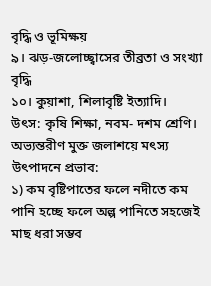বৃদ্ধি ও ভূমিক্ষয়
৯। ঝড়-জলোচ্ছ্বাসের তীব্রতা ও সংখ্যা বৃদ্ধি
১০। কুয়াশা, শিলাবৃষ্টি ইত্যাদি।
উৎস: কৃষি শিক্ষা, নবম- দশম শ্রেণি।
অভ্যন্তরীণ মুক্ত জলাশয়ে মৎস্য উৎপাদনে প্রভাব:
১) কম বৃষ্টিপাতের ফলে নদীতে কম পানি হচ্ছে ফলে অল্প পানিতে সহজেই মাছ ধরা সম্ভব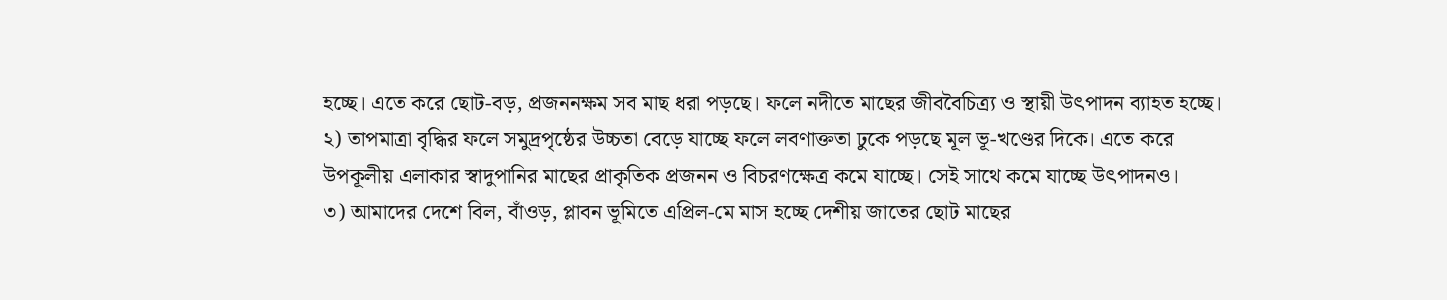হচ্ছে। এতে করে ছোট-বড়, প্রজননক্ষম সব মাছ ধরা পড়ছে। ফলে নদীতে মাছের জীববৈচিত্র্য ও স্থায়ী উৎপাদন ব্যাহত হচ্ছে।
২) তাপমাত্রা বৃদ্ধির ফলে সমুদ্রপৃষ্ঠের উচ্চতা বেড়ে যাচ্ছে ফলে লবণাক্ততা ঢুকে পড়ছে মূল ভূ-খণ্ডের দিকে। এতে করে উপকূলীয় এলাকার স্বাদুপানির মাছের প্রাকৃতিক প্রজনন ও বিচরণক্ষেত্র কমে যাচ্ছে। সেই সাথে কমে যাচ্ছে উৎপাদনও।
৩) আমাদের দেশে বিল, বাঁওড়, প্লাবন ভূমিতে এপ্রিল-মে মাস হচ্ছে দেশীয় জাতের ছোট মাছের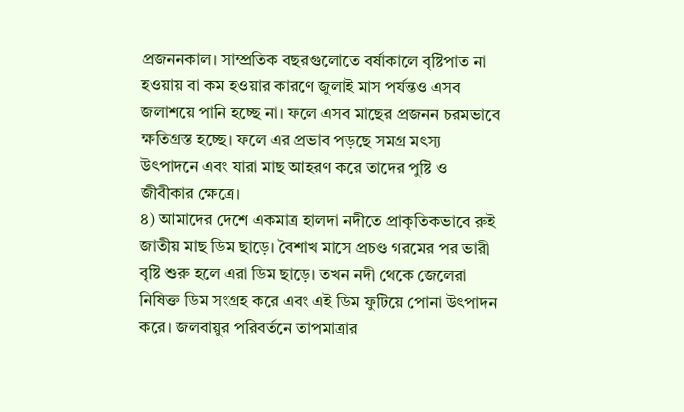প্রজননকাল। সাম্প্রতিক বছরগুলোতে বর্ষাকালে বৃষ্টিপাত না হওয়ায় বা কম হওয়ার কারণে জুলাই মাস পর্যন্তও এসব জলাশয়ে পানি হচ্ছে না। ফলে এসব মাছের প্রজনন চরমভাবে ক্ষতিগ্রস্ত হচ্ছে। ফলে এর প্রভাব পড়ছে সমগ্র মৎস্য উৎপাদনে এবং যারা মাছ আহরণ করে তাদের পুষ্টি ও জীবীকার ক্ষেত্রে।
৪) আমাদের দেশে একমাত্র হালদা নদীতে প্রাকৃতিকভাবে রুই জাতীয় মাছ ডিম ছাড়ে। বৈশাখ মাসে প্রচণ্ড গরমের পর ভারী বৃষ্টি শুরু হলে এরা ডিম ছাড়ে। তখন নদী থেকে জেলেরা নিষিক্ত ডিম সংগ্রহ করে এবং এই ডিম ফুটিয়ে পোনা উৎপাদন করে। জলবায়ুর পরিবর্তনে তাপমাত্রার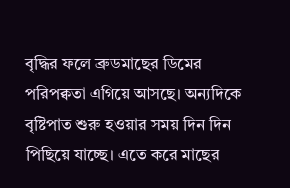বৃদ্ধির ফলে ব্রুডমাছের ডিমের পরিপক্বতা এগিয়ে আসছে। অন্যদিকে বৃষ্টিপাত শুরু হওয়ার সময় দিন দিন পিছিয়ে যাচ্ছে। এতে করে মাছের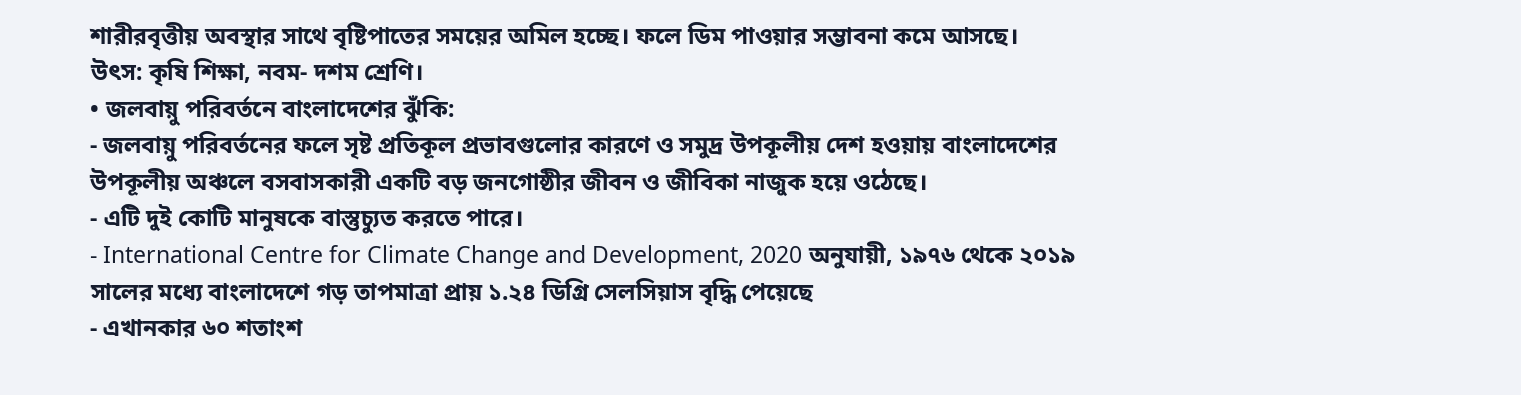শারীরবৃত্তীয় অবস্থার সাথে বৃষ্টিপাতের সময়ের অমিল হচ্ছে। ফলে ডিম পাওয়ার সম্ভাবনা কমে আসছে।
উৎস: কৃষি শিক্ষা, নবম- দশম শ্রেণি।
• জলবায়ু পরিবর্তনে বাংলাদেশের ঝুঁকি:
- জলবায়ু পরিবর্তনের ফলে সৃষ্ট প্রতিকূল প্রভাবগুলোর কারণে ও সমুদ্র উপকূলীয় দেশ হওয়ায় বাংলাদেশের উপকূলীয় অঞ্চলে বসবাসকারী একটি বড় জনগোষ্ঠীর জীবন ও জীবিকা নাজুক হয়ে ওঠেছে।
- এটি দুই কোটি মানুষকে বাস্তুচ্যুত করতে পারে।
- International Centre for Climate Change and Development, 2020 অনুযায়ী, ১৯৭৬ থেকে ২০১৯ সালের মধ্যে বাংলাদেশে গড় তাপমাত্রা প্রায় ১.২৪ ডিগ্রি সেলসিয়াস বৃদ্ধি পেয়েছে
- এখানকার ৬০ শতাংশ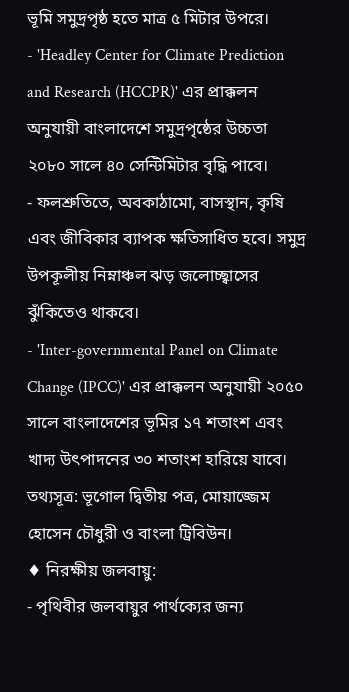ভূমি সমুদ্রপৃষ্ঠ হতে মাত্র ৫ মিটার উপরে।
- 'Headley Center for Climate Prediction and Research (HCCPR)' এর প্রাক্কলন অনুযায়ী বাংলাদেশে সমুদ্রপৃষ্ঠের উচ্চতা ২০৮০ সালে ৪০ সেন্টিমিটার বৃদ্ধি পাবে।
- ফলশ্রুতিতে, অবকাঠামো, বাসস্থান, কৃষি এবং জীবিকার ব্যাপক ক্ষতিসাধিত হবে। সমুদ্র উপকূলীয় নিম্নাঞ্চল ঝড় জলোচ্ছ্বাসের ঝুঁকিতেও থাকবে।
- 'Inter-governmental Panel on Climate Change (IPCC)' এর প্রাক্কলন অনুযায়ী ২০৫০ সালে বাংলাদেশের ভূমির ১৭ শতাংশ এবং খাদ্য উৎপাদনের ৩০ শতাংশ হারিয়ে যাবে।
তথ্যসূত্র: ভূগোল দ্বিতীয় পত্র, মোয়াজ্জেম হোসেন চৌধুরী ও বাংলা ট্রিবিউন।
♦ নিরক্ষীয় জলবায়ু:
- পৃথিবীর জলবায়ুর পার্থক্যের জন্য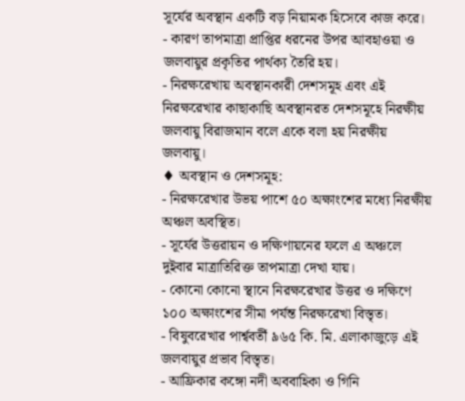সূর্যের অবস্থান একটি বড় নিয়ামক হিসেবে কাজ করে।
- কারণ তাপমাত্রা প্রাপ্তির ধরনের উপর আবহাওয়া ও জলবায়ুর প্রকৃতির পার্থক্য তৈরি হয়।
- নিরক্ষরেখায় অবস্থানকারী দেশসমূহ এবং এই নিরক্ষরেখার কাছাকাছি অবস্থানরত দেশসমূহে নিরক্ষীয় জলবায়ু বিরাজমান বলে একে বলা হয় নিরক্ষীয় জলবায়ু।
♦ অবস্থান ও দেশসমূহ:
- নিরক্ষরেখার উভয় পাশে ৫০ অক্ষাংশের মধ্যে নিরক্ষীয় অঞ্চল অবস্থিত।
- সূর্যের উত্তরায়ন ও দক্ষিণায়নের ফলে এ অঞ্চলে দুইবার মাত্রাতিরিক্ত তাপমাত্রা দেখা যায়।
- কোনো কোনো স্থানে নিরক্ষরেখার উত্তর ও দক্ষিণে ১০০ অক্ষাংশের সীমা পর্যন্ত নিরক্ষরেখা বিস্তৃত।
- বিষুবরেখার পার্শ্ববর্তী ৯৬৫ কি. মি. এলাকাজুড়ে এই জলবায়ুর প্রভাব বিস্তৃত।
- আফ্রিকার কঙ্গো নদী অববাহিকা ও গিনি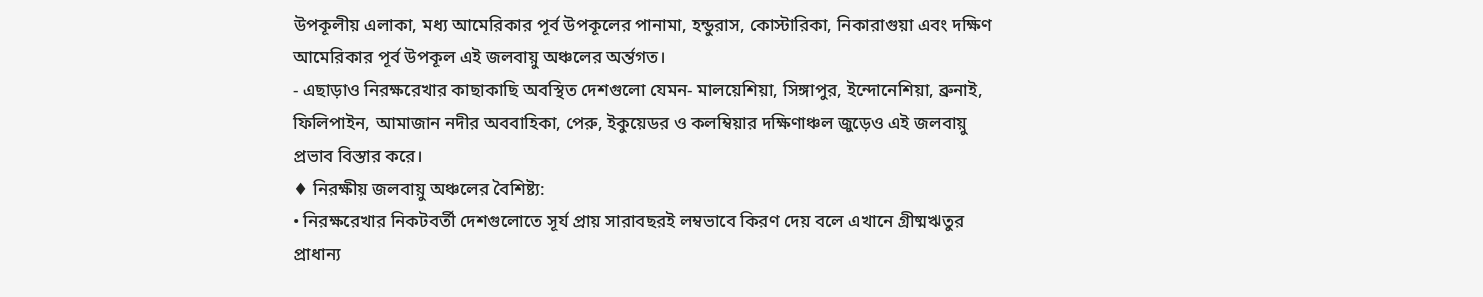উপকূলীয় এলাকা, মধ্য আমেরিকার পূর্ব উপকূলের পানামা, হন্ডুরাস, কোস্টারিকা, নিকারাগুয়া এবং দক্ষিণ আমেরিকার পূর্ব উপকূল এই জলবায়ু অঞ্চলের অর্ন্তগত।
- এছাড়াও নিরক্ষরেখার কাছাকাছি অবস্থিত দেশগুলো যেমন- মালয়েশিয়া, সিঙ্গাপুর, ইন্দোনেশিয়া, ব্রুনাই, ফিলিপাইন, আমাজান নদীর অববাহিকা, পেরু, ইকুয়েডর ও কলম্বিয়ার দক্ষিণাঞ্চল জুড়েও এই জলবায়ু প্রভাব বিস্তার করে।
♦ নিরক্ষীয় জলবায়ু অঞ্চলের বৈশিষ্ট্য:
• নিরক্ষরেখার নিকটবর্তী দেশগুলোতে সূর্য প্রায় সারাবছরই লম্বভাবে কিরণ দেয় বলে এখানে গ্রীষ্মঋতুর প্রাধান্য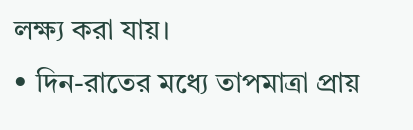লক্ষ্য করা যায়।
• দিন-রাতের মধ্যে তাপমাত্রা প্রায়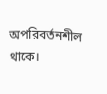অপরিবর্তনশীল থাকে।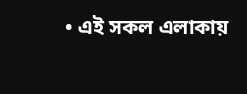• এই সকল এলাকায়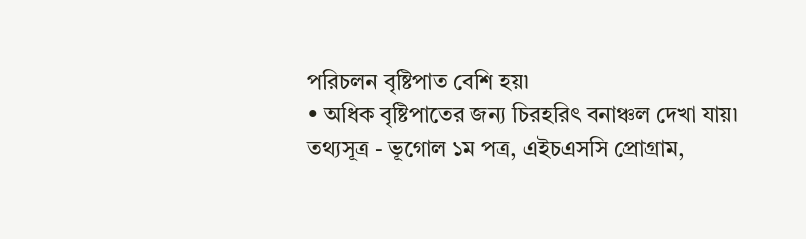পরিচলন বৃষ্টিপাত বেশি হয়৷
• অধিক বৃষ্টিপাতের জন্য চিরহরিৎ বনাঞ্চল দেখা যায়৷
তথ্যসূত্র - ভূগোল ১ম পত্র, এইচএসসি প্রোগ্রাম,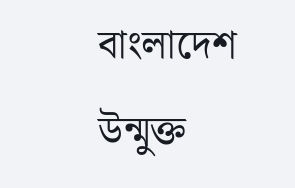বাংলাদেশ উন্মুক্ত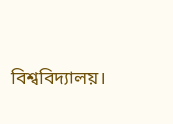বিশ্ববিদ্যালয়।